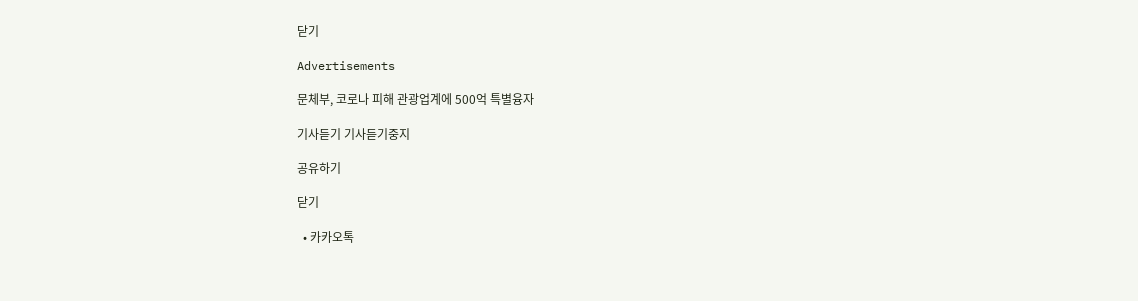닫기

Advertisements

문체부, 코로나 피해 관광업계에 500억 특별융자

기사듣기 기사듣기중지

공유하기

닫기

  • 카카오톡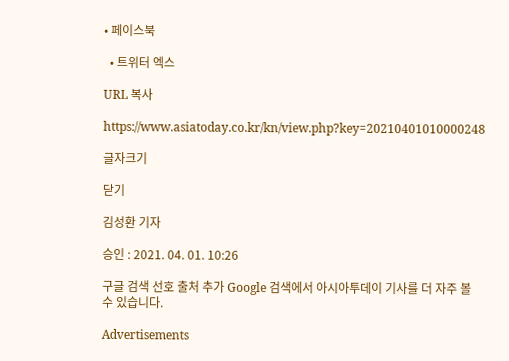• 페이스북

  • 트위터 엑스

URL 복사

https://www.asiatoday.co.kr/kn/view.php?key=20210401010000248

글자크기

닫기

김성환 기자

승인 : 2021. 04. 01. 10:26

구글 검색 선호 출처 추가 Google 검색에서 아시아투데이 기사를 더 자주 볼 수 있습니다.

Advertisements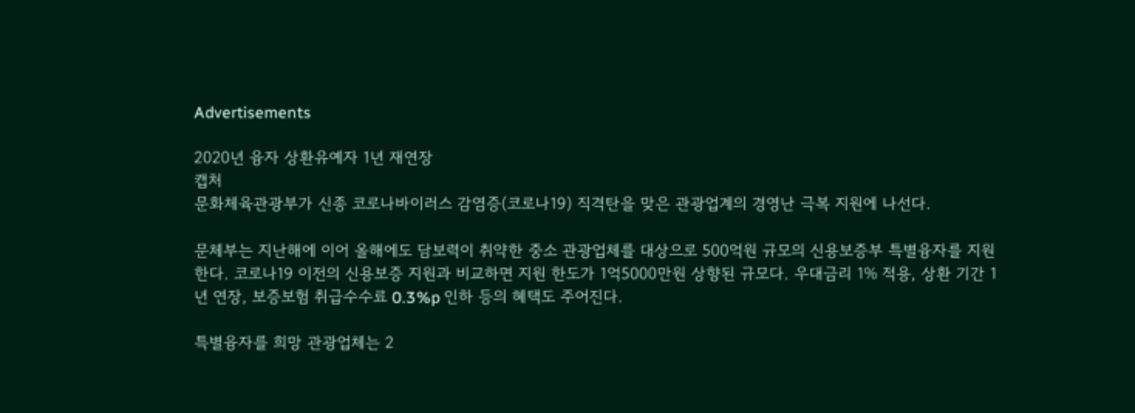Advertisements

2020년 융자 상환유예자 1년 재연장
캡처
문화체육관광부가 신종 코로나바이러스 감염증(코로나19) 직격탄을 맞은 관광업계의 경영난 극복 지원에 나선다.

문체부는 지난해에 이어 올해에도 담보력이 취약한 중소 관광업체를 대상으로 500억원 규모의 신용보증부 특별융자를 지원한다. 코로나19 이전의 신용보증 지원과 비교하면 지원 한도가 1억5000만원 상향된 규모다. 우대금리 1% 적용, 상환 기간 1년 연장, 보증보험 취급수수료 0.3%p 인하 등의 혜택도 주어진다.

특별융자를 희망 관광업체는 2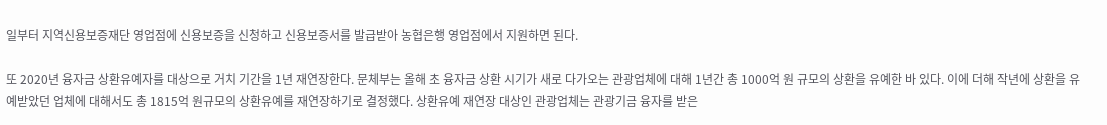일부터 지역신용보증재단 영업점에 신용보증을 신청하고 신용보증서를 발급받아 농협은행 영업점에서 지원하면 된다.

또 2020년 융자금 상환유예자를 대상으로 거치 기간을 1년 재연장한다. 문체부는 올해 초 융자금 상환 시기가 새로 다가오는 관광업체에 대해 1년간 총 1000억 원 규모의 상환을 유예한 바 있다. 이에 더해 작년에 상환을 유예받았던 업체에 대해서도 총 1815억 원규모의 상환유예를 재연장하기로 결정했다. 상환유예 재연장 대상인 관광업체는 관광기금 융자를 받은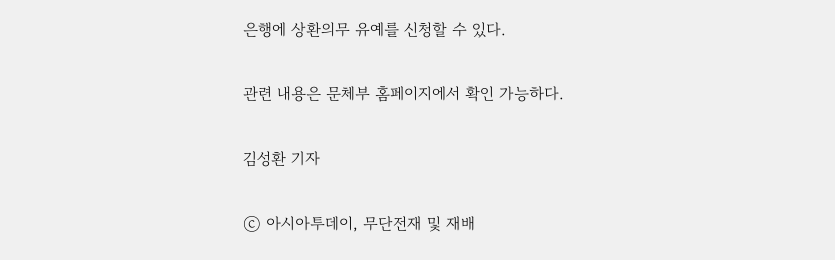은행에 상환의무 유예를 신청할 수 있다.

관련 내용은 문체부 홈페이지에서 확인 가능하다.

김성환 기자

ⓒ 아시아투데이, 무단전재 및 재배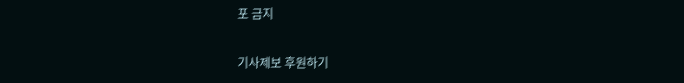포 금지

기사제보 후원하기